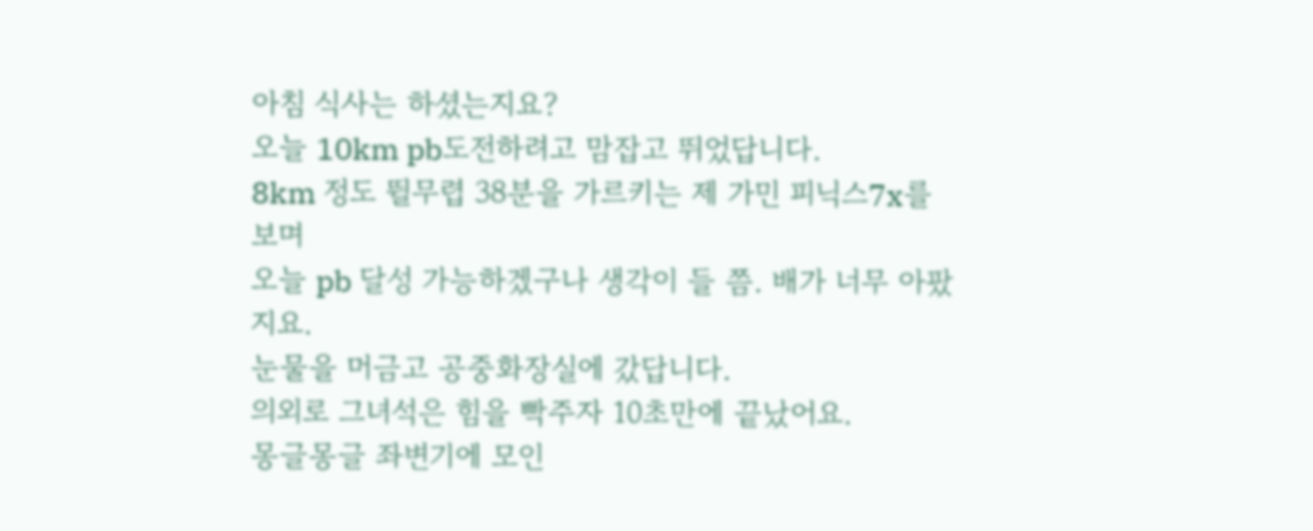아침 식사는 하셨는지요?
오늘 10km pb도전하려고 맘잡고 뛰었답니다.
8km 정도 뛸무렵 38분을 가르키는 제 가민 피닉스7x를 보며
오늘 pb 달성 가능하겠구나 생각이 들 쯤. 배가 너무 아팠지요.
눈물을 머금고 공중화장실에 갔답니다.
의외로 그녀석은 힘을 빡주자 10초만에 끝났어요.
몽글몽글 좌변기에 모인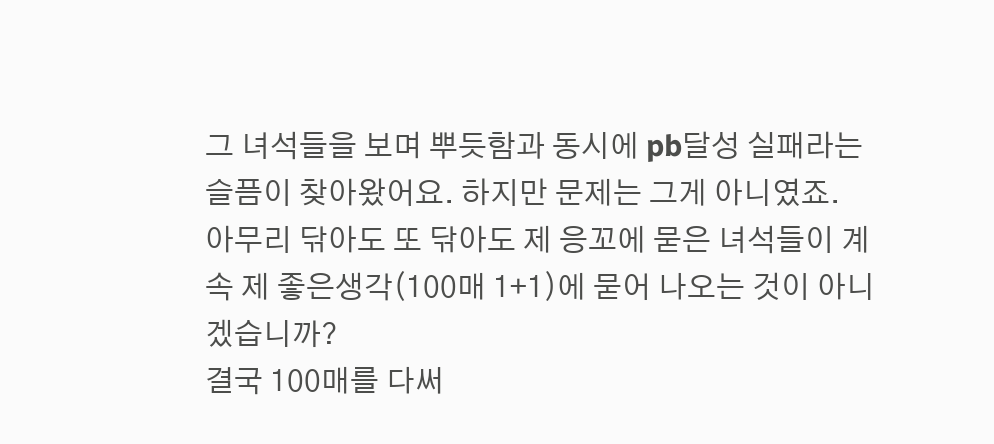그 녀석들을 보며 뿌듯함과 동시에 pb달성 실패라는 슬픔이 찾아왔어요. 하지만 문제는 그게 아니였죠.
아무리 닦아도 또 닦아도 제 응꼬에 묻은 녀석들이 계속 제 좋은생각(100매 1+1)에 묻어 나오는 것이 아니겠습니까?
결국 100매를 다써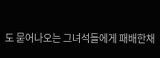도 묻어나오는 그녀석들에게 패배한채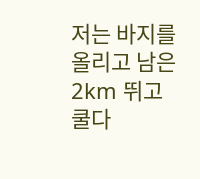저는 바지를 올리고 남은 2km 뛰고 쿨다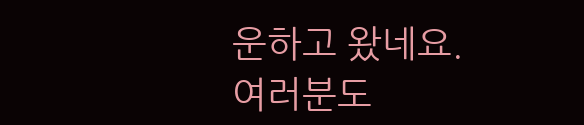운하고 왔네요.
여러분도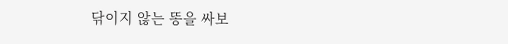닦이지 않는 똥을 싸보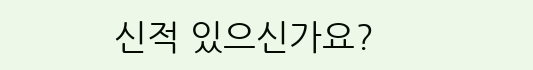신적 있으신가요?